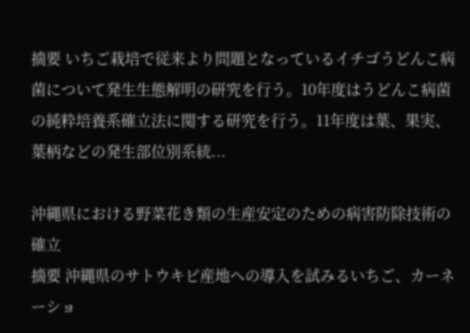摘要 いちご栽培で従来より問題となっているイチゴうどんこ病菌について発生生態解明の研究を行う。10年度はうどんこ病菌の純粋培養系確立法に関する研究を行う。11年度は葉、果実、葉柄などの発生部位別系統...

沖縄県における野菜花き類の生産安定のための病害防除技術の確立
摘要 沖縄県のサトウキビ産地への導入を試みるいちご、カーネーショ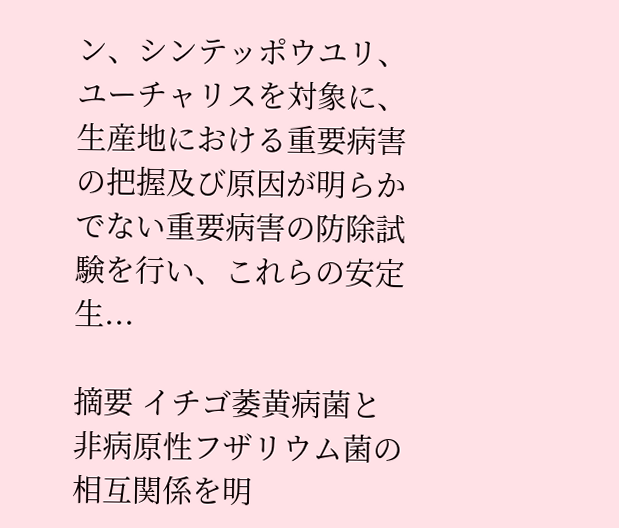ン、シンテッポウユリ、ユーチャリスを対象に、生産地における重要病害の把握及び原因が明らかでない重要病害の防除試験を行い、これらの安定生...

摘要 イチゴ萎黄病菌と非病原性フザリウム菌の相互関係を明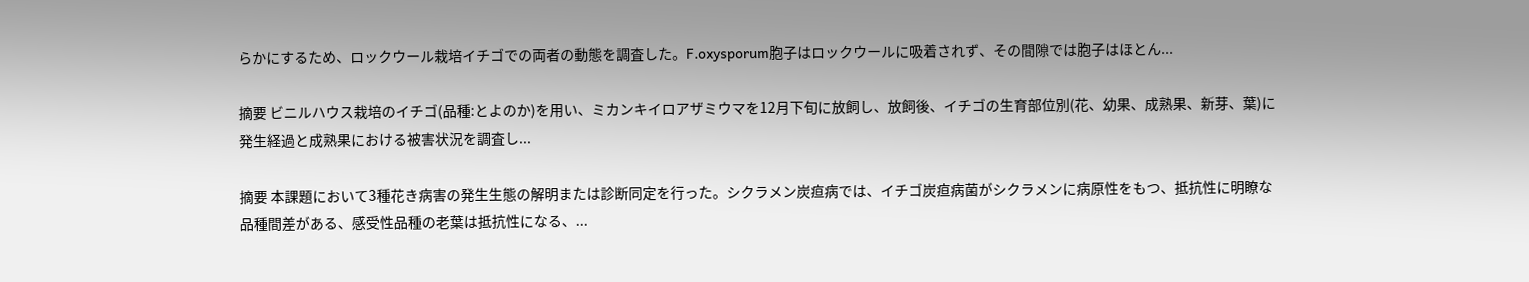らかにするため、ロックウール栽培イチゴでの両者の動態を調査した。F.oxysporum胞子はロックウールに吸着されず、その間隙では胞子はほとん...

摘要 ビニルハウス栽培のイチゴ(品種:とよのか)を用い、ミカンキイロアザミウマを12月下旬に放飼し、放飼後、イチゴの生育部位別(花、幼果、成熟果、新芽、葉)に発生経過と成熟果における被害状況を調査し...

摘要 本課題において3種花き病害の発生生態の解明または診断同定を行った。シクラメン炭疸病では、イチゴ炭疸病菌がシクラメンに病原性をもつ、抵抗性に明瞭な品種間差がある、感受性品種の老葉は抵抗性になる、...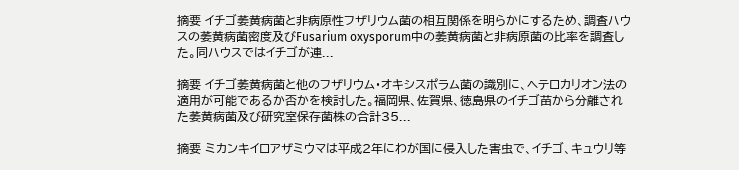摘要 イチゴ萎黄病菌と非病原性フザリウム菌の相互関係を明らかにするため、調査ハウスの萎黄病菌密度及びFusarium oxysporum中の萎黄病菌と非病原菌の比率を調査した。同ハウスではイチゴが連...

摘要 イチゴ萎黄病菌と他のフザリウム・オキシスポラム菌の識別に、ヘテロカリオン法の適用が可能であるか否かを検討した。福岡県、佐賀県、徳島県のイチゴ苗から分離された萎黄病菌及び研究室保存菌株の合計35...

摘要 ミカンキイロアザミウマは平成2年にわが国に侵入した害虫で、イチゴ、キュウリ等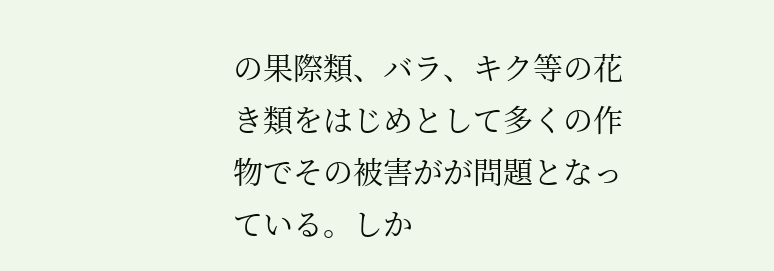の果際類、バラ、キク等の花き類をはじめとして多くの作物でその被害がが問題となっている。しか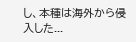し、本種は海外から侵入した...